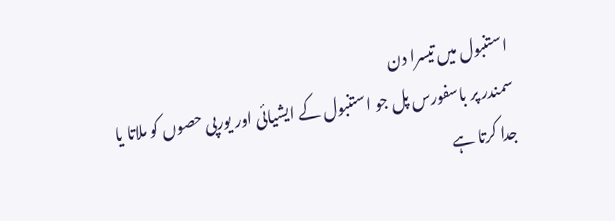استنبول میں تیسرا دن
سمندر پر باسفورس پل جو استنبول کے ایشیائی اور یورپی حصوں کو ملاتا یا جدا کرتا ہے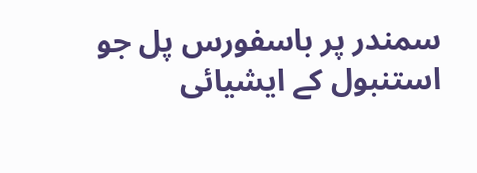سمندر پر باسفورس پل جو استنبول کے ایشیائی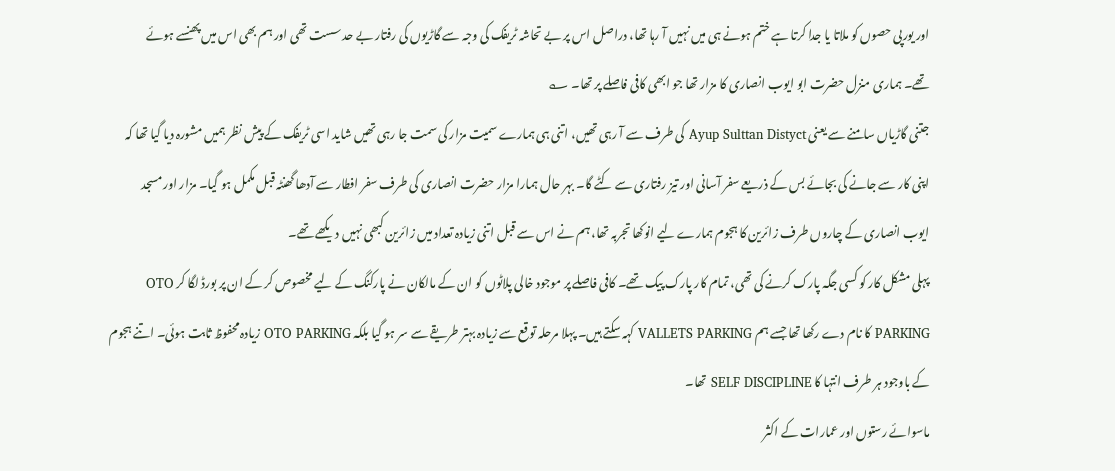اور یورپی حصوں کو ملاتا یا جدا کرتا ہے ختم ہونے ہی میں نہیں آ رہا تھا، دراصل اس پر بے تحاشہ ٹریفک کی وجہ سے گاڑیوں کی رفتار بے حد سست تھی اور ہم بھی اس میں پھنسے ہوئے تھے۔ ہماری منزل حضرت ابو ایوب انصاری کا مزار تھا جو ابھی کافی فاصلے پر تھا۔ ؎
جتنی گاڑیاں سامنے سے یعنی Ayup Sulttan Distyct کی طرف سے آ رہی تھیں، اتنی ہی ہمارے سمیت مزار کی سمت جا رہی تھیں شاید اسی ٹریفک کے پیش نظر ہمیں مشورہ دیا گیا تھا کہ اپنی کار سے جانے کی بجائے بس کے ذریعے سفر آسانی اور تیز رفتاری سے کٹے گا۔ بہر حال ہمارا مزار حضرت انصاری کی طرف سفر افطار سے آدھا گھنٹہ قبل مکمل ہو گیا۔ مزار اور مسجد ایوب انصاری کے چاروں طرف زائرین کا ہجوم ہمارے لیے انوکھا تجربہ تھا، ہم نے اس سے قبل اتنی زیادہ تعداد میں زائرین کبھی نہیں دیکھے تھے۔
پہلی مشکل کار کو کسی جگہ پارک کرنے کی تھی، تمام کار پارک پیک تھے۔ کافی فاصلے پر موجود خالی پلاٹوں کو ان کے مالکان نے پارکنگ کے لیے مخصوص کر کے ان پر بورڈ لگا کر OTO PARKING کا نام دے رکھا تھا جسے ہم VALLETS PARKING کہہ سکتے ہیں۔ پہلا مرحلہ توقع سے زیادہ بہتر طریقے سے سر ہو گیا بلکہ OTO PARKING زیادہ محفوظ ثابت ہوئی۔ اتنے ہجوم کے باوجود ہر طرف انتہا کا SELF DISCIPLINE تھا۔
ماسوائے رستوں اور عمارات کے اکثر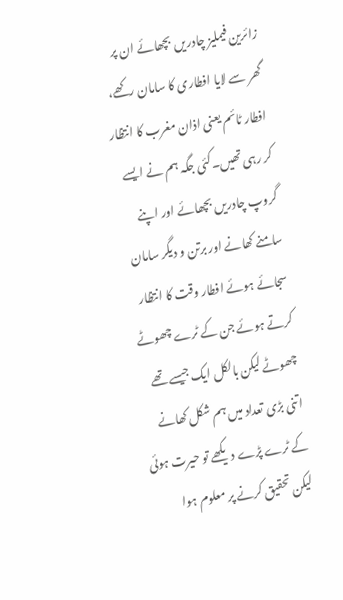زائرین فیملیز چادریں بچھائے ان پر گھر سے لایا افطاری کا سامان رکھے، افطار ٹائم یعنی اذان مغرب کا انتظار کر رہی تھیں۔کئی جگہ ہم نے ایسے گروپ چادریں بچھائے اور اپنے سامنے کھانے اور برتن و دیگر سامان سجائے ہوئے افطار وقت کا انتظار کرتے ہوئے جن کے ٹرے چھوٹے چھوٹے لیکن بالکل ایک جیسے تھے اتنی بڑی تعداد میں ہم شکل کھانے کے ٹرے پڑے دیکھے تو حیرت ہوئی لیکن تحقیق کرنے پر معلوم ہوا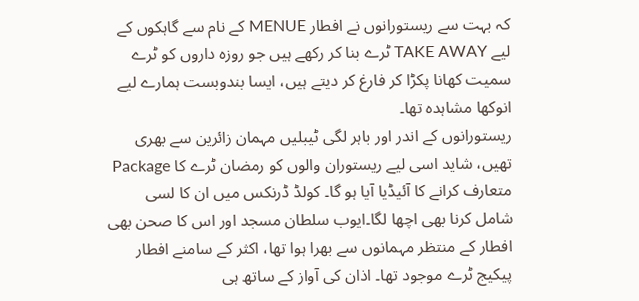کہ بہت سے ریستورانوں نے افطار MENUE کے نام سے گاہکوں کے لیے TAKE AWAY ٹرے بنا کر رکھے ہیں جو روزہ داروں کو ٹرے سمیت کھانا پکڑا کر فارغ کر دیتے ہیں، ایسا بندوبست ہمارے لیے انوکھا مشاہدہ تھا۔
ریستورانوں کے اندر اور باہر لگی ٹیبلیں مہمان زائرین سے بھری تھیں، شاید اسی لیے ریستوران والوں کو رمضان ٹرے کا Package متعارف کرانے کا آئیڈیا آیا ہو گا۔ کولڈ ڈرنکس میں ان کا لسی شامل کرنا بھی اچھا لگا۔ایوب سلطان مسجد اور اس کا صحن بھی افطار کے منتظر مہمانوں سے بھرا ہوا تھا، اکثر کے سامنے افطار پیکیج ٹرے موجود تھا۔ اذان کی آواز کے ساتھ ہی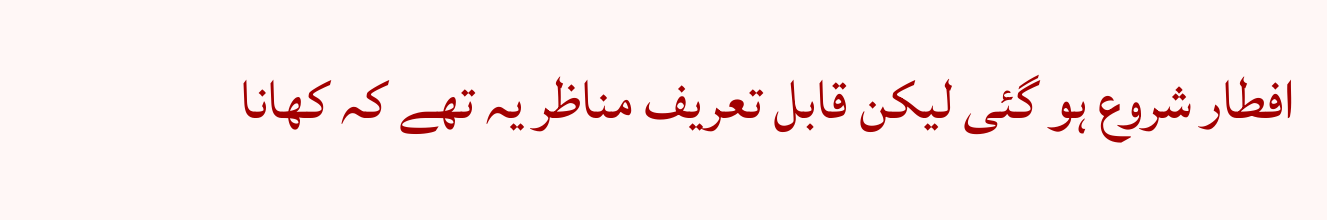افطار شروع ہو گئی لیکن قابل تعریف مناظر یہ تھے کہ کھانا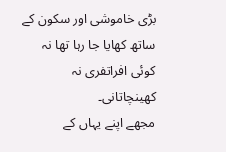بڑی خاموشی اور سکون کے ساتھ کھایا جا رہا تھا نہ کوئی افراتفری نہ کھینچاتانی۔
مجھے اپنے یہاں کے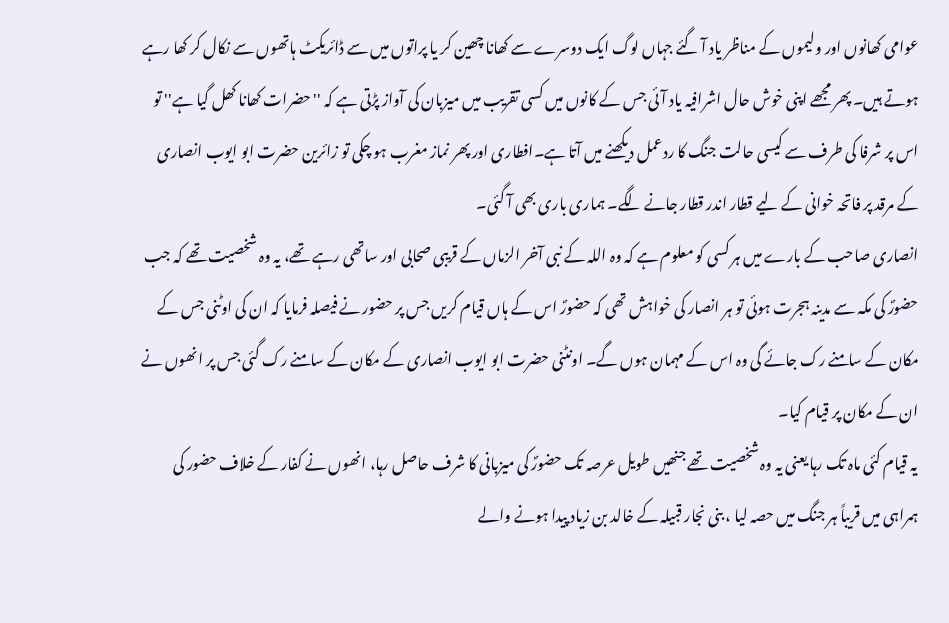عوامی کھانوں اور ولیموں کے مناظر یاد آ گئے جہاں لوگ ایک دوسرے سے کھانا چھین کر یا پراتوں میں سے ڈائریکٹ ہاتھوں سے نکال کر کھا رہے ہوتے ہیں۔ پھر مجھے اپنی خوش حال اشرافیہ یاد آئی جس کے کانوں میں کسی تقریب میں میزبان کی آواز پڑتی ہے کہ ''حضرات کھانا کھل گیا ہے'' تو اس پر شرفا کی طرف سے کیسی حالت جنگ کا ردعمل دیکھنے میں آتا ہے۔افطاری اور پھر نماز مغرب ہو چکی تو زائرین حضرت ابو ایوب انصاری کے مرقد پر فاتحہ خوانی کے لیے قطار اندر قطار جانے لگے۔ ہماری باری بھی آ گئی۔
انصاری صاحب کے بارے میں ہر کسی کو معلوم ہے کہ وہ اللہ کے نبی آخر الزماں کے قریبی صحابی اور ساتھی رہے تھے، یہ وہ شخصیت تھے کہ جب حضورؐ کی مکہ سے مدینہ ہجرت ہوئی تو ہر انصار کی خواہش تھی کہ حضورؐ اس کے ہاں قیام کریں جس پر حضور نے فیصلہ فرمایا کہ ان کی اوٹنی جس کے مکان کے سامنے رک جائے گی وہ اس کے مہمان ہوں گے۔ اونٹنی حضرت ابو ایوب انصاری کے مکان کے سامنے رک گئی جس پر انھوں نے ان کے مکان پر قیام کیا۔
یہ قیام کئی ماہ تک رہا یعنی یہ وہ شخصیت تھے جنھیں طویل عرصہ تک حضورؐ کی میزبانی کا شرف حاصل رہا، انھوں نے کفار کے خلاف حضور کی ہمراہی میں قریباً ہر جنگ میں حصہ لیا ، بنی نجار قبیلہ کے خالد بن زیاد پیدا ہونے والے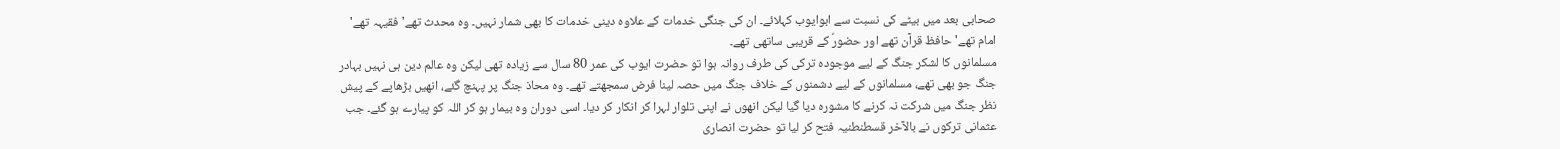صحابی بعد میں بیٹے کی نسبت سے ابوایوب کہلائے۔ ان کی جنگی خدمات کے علاوہ دینی خدمات کا بھی شمار نہیں۔ وہ محدث تھے' فقیہہ تھے' امام تھے' حافظ قرآن تھے اور حضورؐ کے قریبی ساتھی تھے۔
مسلمانوں کا لشکر جنگ کے لیے موجودہ ترکی کی طرف روانہ ہوا تو حضرت ایوب کی عمر 80 سال سے زیادہ تھی لیکن وہ عالم دین ہی نہیں بہادر جنگ جو بھی تھے، مسلمانوں کے لیے دشمنوں کے خلاف جنگ میں حصہ لینا فرض سمجھتے تھے۔ وہ محاذ جنگ پر پہنچ گئے، انھیں بڑھاپے کے پیش نظر جنگ میں شرکت نہ کرنے کا مشورہ دیا گیا لیکن انھوں نے اپنی تلوار لہرا کر انکار کر دیا۔ اسی دوران وہ بیمار ہو کر اللہ کو پیارے ہو گئے۔ جب عثمانی ترکوں نے بالآخر قسطنطنیہ فتح کر لیا تو حضرت انصاری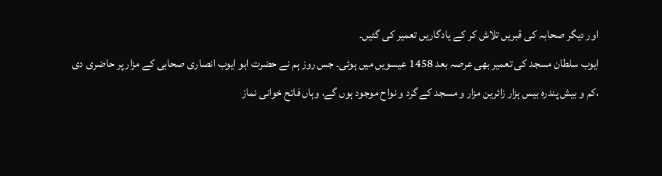اور دیگر صحابہ کی قبریں تلاش کر کے یادگاریں تعمیر کی گئیں۔
ایوب سلطان مسجد کی تعمیر بھی عرصہ بعد 1458 عیسویں میں ہوئی۔ جس روز ہم نے حضرت ابو ایوب انصاری صحابی کے مزار پر حاضری دی ،کم و بیش پندرہ بیس ہزار زائرین مزار و مسجد کے گرد و نواح موجود ہوں گے، وہاں فاتح خوانی نماز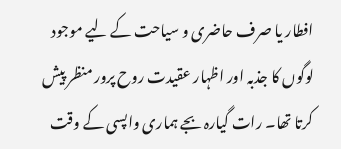افطار یا صرف حاضری و سیاحت کے لیے موجود لوگوں کا جذبہ اور اظہار عقیدت روح پرور منظر پیش کرتا تھا۔ رات گیارہ بجے ہماری واپسی کے وقت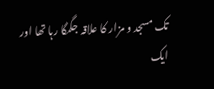تک مسجد و مزار کا علاقہ جگمگا رہا تھا اور ایک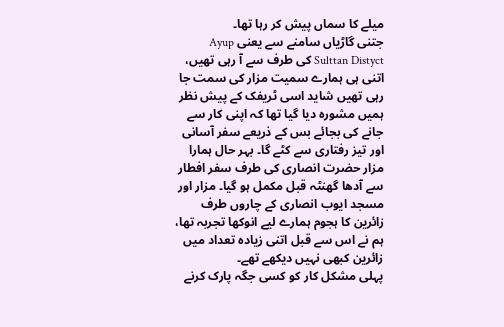میلے کا سماں پیش کر رہا تھا۔
جتنی گاڑیاں سامنے سے یعنی Ayup Sulttan Distyct کی طرف سے آ رہی تھیں، اتنی ہی ہمارے سمیت مزار کی سمت جا رہی تھیں شاید اسی ٹریفک کے پیش نظر ہمیں مشورہ دیا گیا تھا کہ اپنی کار سے جانے کی بجائے بس کے ذریعے سفر آسانی اور تیز رفتاری سے کٹے گا۔ بہر حال ہمارا مزار حضرت انصاری کی طرف سفر افطار سے آدھا گھنٹہ قبل مکمل ہو گیا۔ مزار اور مسجد ایوب انصاری کے چاروں طرف زائرین کا ہجوم ہمارے لیے انوکھا تجربہ تھا، ہم نے اس سے قبل اتنی زیادہ تعداد میں زائرین کبھی نہیں دیکھے تھے۔
پہلی مشکل کار کو کسی جگہ پارک کرنے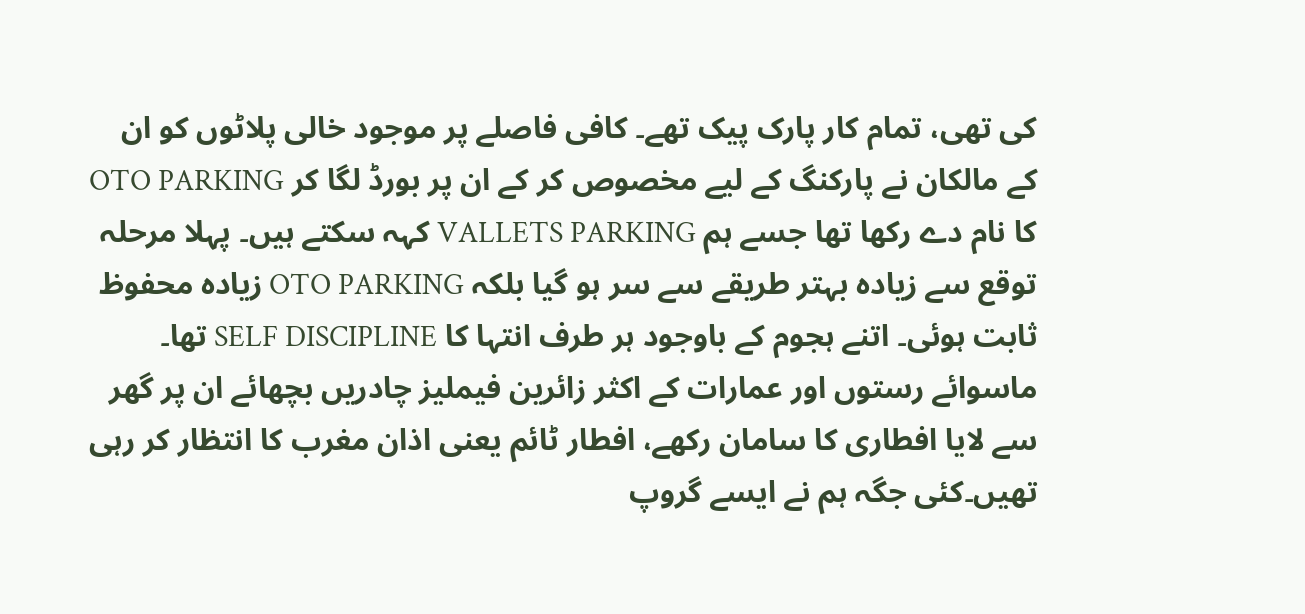کی تھی، تمام کار پارک پیک تھے۔ کافی فاصلے پر موجود خالی پلاٹوں کو ان کے مالکان نے پارکنگ کے لیے مخصوص کر کے ان پر بورڈ لگا کر OTO PARKING کا نام دے رکھا تھا جسے ہم VALLETS PARKING کہہ سکتے ہیں۔ پہلا مرحلہ توقع سے زیادہ بہتر طریقے سے سر ہو گیا بلکہ OTO PARKING زیادہ محفوظ ثابت ہوئی۔ اتنے ہجوم کے باوجود ہر طرف انتہا کا SELF DISCIPLINE تھا۔
ماسوائے رستوں اور عمارات کے اکثر زائرین فیملیز چادریں بچھائے ان پر گھر سے لایا افطاری کا سامان رکھے، افطار ٹائم یعنی اذان مغرب کا انتظار کر رہی تھیں۔کئی جگہ ہم نے ایسے گروپ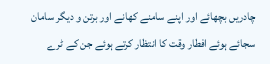چادریں بچھائے اور اپنے سامنے کھانے اور برتن و دیگر سامان سجائے ہوئے افطار وقت کا انتظار کرتے ہوئے جن کے ٹرے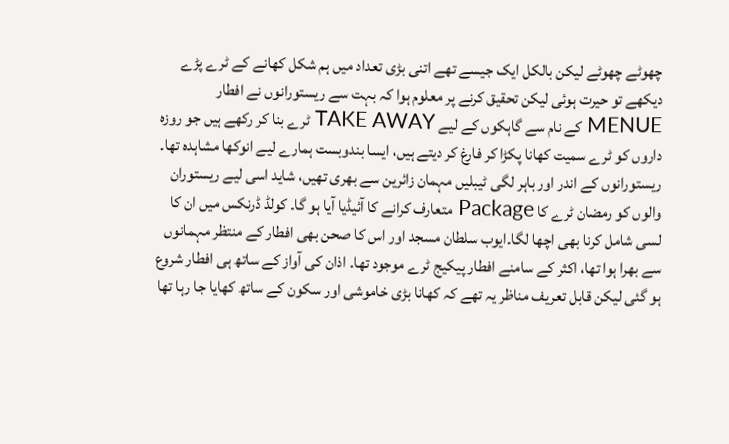چھوٹے چھوٹے لیکن بالکل ایک جیسے تھے اتنی بڑی تعداد میں ہم شکل کھانے کے ٹرے پڑے دیکھے تو حیرت ہوئی لیکن تحقیق کرنے پر معلوم ہوا کہ بہت سے ریستورانوں نے افطار MENUE کے نام سے گاہکوں کے لیے TAKE AWAY ٹرے بنا کر رکھے ہیں جو روزہ داروں کو ٹرے سمیت کھانا پکڑا کر فارغ کر دیتے ہیں، ایسا بندوبست ہمارے لیے انوکھا مشاہدہ تھا۔
ریستورانوں کے اندر اور باہر لگی ٹیبلیں مہمان زائرین سے بھری تھیں، شاید اسی لیے ریستوران والوں کو رمضان ٹرے کا Package متعارف کرانے کا آئیڈیا آیا ہو گا۔ کولڈ ڈرنکس میں ان کا لسی شامل کرنا بھی اچھا لگا۔ایوب سلطان مسجد اور اس کا صحن بھی افطار کے منتظر مہمانوں سے بھرا ہوا تھا، اکثر کے سامنے افطار پیکیج ٹرے موجود تھا۔ اذان کی آواز کے ساتھ ہی افطار شروع ہو گئی لیکن قابل تعریف مناظر یہ تھے کہ کھانا بڑی خاموشی اور سکون کے ساتھ کھایا جا رہا تھا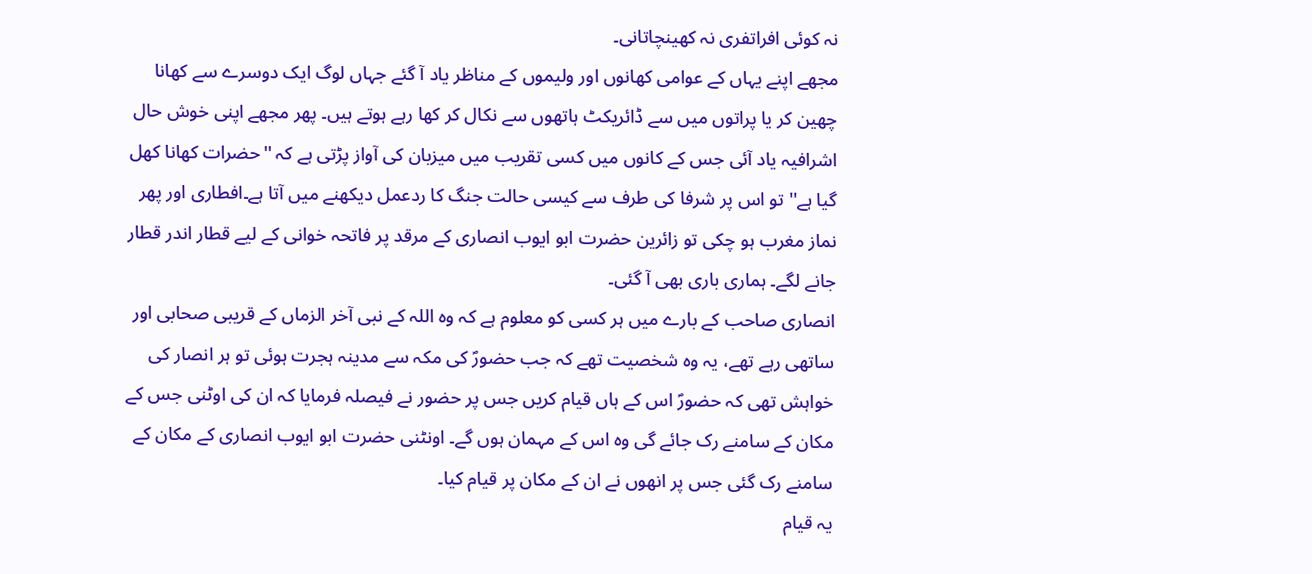نہ کوئی افراتفری نہ کھینچاتانی۔
مجھے اپنے یہاں کے عوامی کھانوں اور ولیموں کے مناظر یاد آ گئے جہاں لوگ ایک دوسرے سے کھانا چھین کر یا پراتوں میں سے ڈائریکٹ ہاتھوں سے نکال کر کھا رہے ہوتے ہیں۔ پھر مجھے اپنی خوش حال اشرافیہ یاد آئی جس کے کانوں میں کسی تقریب میں میزبان کی آواز پڑتی ہے کہ ''حضرات کھانا کھل گیا ہے'' تو اس پر شرفا کی طرف سے کیسی حالت جنگ کا ردعمل دیکھنے میں آتا ہے۔افطاری اور پھر نماز مغرب ہو چکی تو زائرین حضرت ابو ایوب انصاری کے مرقد پر فاتحہ خوانی کے لیے قطار اندر قطار جانے لگے۔ ہماری باری بھی آ گئی۔
انصاری صاحب کے بارے میں ہر کسی کو معلوم ہے کہ وہ اللہ کے نبی آخر الزماں کے قریبی صحابی اور ساتھی رہے تھے، یہ وہ شخصیت تھے کہ جب حضورؐ کی مکہ سے مدینہ ہجرت ہوئی تو ہر انصار کی خواہش تھی کہ حضورؐ اس کے ہاں قیام کریں جس پر حضور نے فیصلہ فرمایا کہ ان کی اوٹنی جس کے مکان کے سامنے رک جائے گی وہ اس کے مہمان ہوں گے۔ اونٹنی حضرت ابو ایوب انصاری کے مکان کے سامنے رک گئی جس پر انھوں نے ان کے مکان پر قیام کیا۔
یہ قیام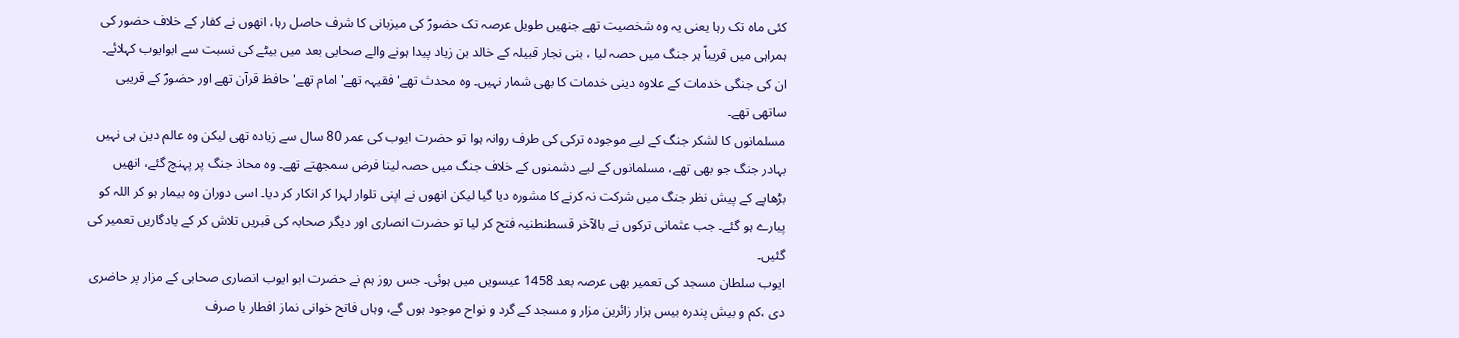کئی ماہ تک رہا یعنی یہ وہ شخصیت تھے جنھیں طویل عرصہ تک حضورؐ کی میزبانی کا شرف حاصل رہا، انھوں نے کفار کے خلاف حضور کی ہمراہی میں قریباً ہر جنگ میں حصہ لیا ، بنی نجار قبیلہ کے خالد بن زیاد پیدا ہونے والے صحابی بعد میں بیٹے کی نسبت سے ابوایوب کہلائے۔ ان کی جنگی خدمات کے علاوہ دینی خدمات کا بھی شمار نہیں۔ وہ محدث تھے' فقیہہ تھے' امام تھے' حافظ قرآن تھے اور حضورؐ کے قریبی ساتھی تھے۔
مسلمانوں کا لشکر جنگ کے لیے موجودہ ترکی کی طرف روانہ ہوا تو حضرت ایوب کی عمر 80 سال سے زیادہ تھی لیکن وہ عالم دین ہی نہیں بہادر جنگ جو بھی تھے، مسلمانوں کے لیے دشمنوں کے خلاف جنگ میں حصہ لینا فرض سمجھتے تھے۔ وہ محاذ جنگ پر پہنچ گئے، انھیں بڑھاپے کے پیش نظر جنگ میں شرکت نہ کرنے کا مشورہ دیا گیا لیکن انھوں نے اپنی تلوار لہرا کر انکار کر دیا۔ اسی دوران وہ بیمار ہو کر اللہ کو پیارے ہو گئے۔ جب عثمانی ترکوں نے بالآخر قسطنطنیہ فتح کر لیا تو حضرت انصاری اور دیگر صحابہ کی قبریں تلاش کر کے یادگاریں تعمیر کی گئیں۔
ایوب سلطان مسجد کی تعمیر بھی عرصہ بعد 1458 عیسویں میں ہوئی۔ جس روز ہم نے حضرت ابو ایوب انصاری صحابی کے مزار پر حاضری دی ،کم و بیش پندرہ بیس ہزار زائرین مزار و مسجد کے گرد و نواح موجود ہوں گے، وہاں فاتح خوانی نماز افطار یا صرف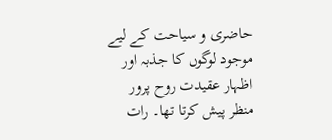حاضری و سیاحت کے لیے موجود لوگوں کا جذبہ اور اظہار عقیدت روح پرور منظر پیش کرتا تھا۔ رات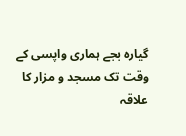گیارہ بجے ہماری واپسی کے وقت تک مسجد و مزار کا علاقہ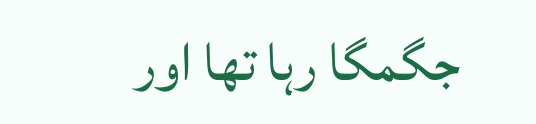جگمگا رہا تھا اور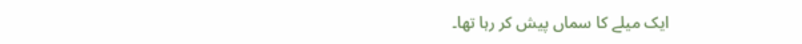ایک میلے کا سماں پیش کر رہا تھا۔